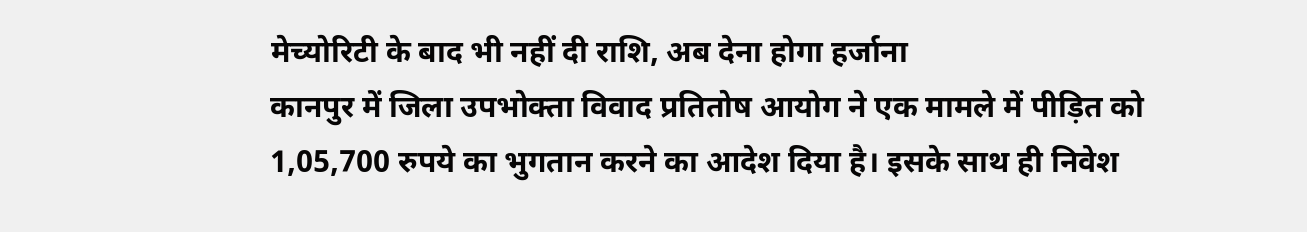मेच्योरिटी के बाद भी नहीं दी राशि, अब देना होगा हर्जाना
कानपुर में जिला उपभोक्ता विवाद प्रतितोष आयोग ने एक मामले में पीड़ित को 1,05,700 रुपये का भुगतान करने का आदेश दिया है। इसके साथ ही निवेश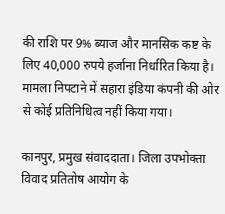की राशि पर 9% ब्याज और मानसिक कष्ट के लिए 40,000 रुपये हर्जाना निर्धारित किया है। मामला निपटाने में सहारा इंडिया कंपनी की ओर से कोई प्रतिनिधित्व नहीं किया गया।

कानपुर, प्रमुख संवाददाता। जिला उपभोक्ता विवाद प्रतितोष आयोग के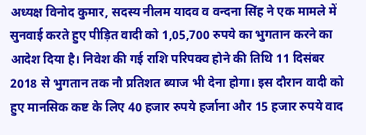अध्यक्ष विनोद कुमार, सदस्य नीलम यादव व वन्दना सिंह ने एक मामले में सुनवाई करते हुए पीड़ित वादी को 1,05,700 रुपये का भुगतान करने का आदेश दिया है। निवेश की गई राशि परिपक्व होने की तिथि 11 दिसंबर 2018 से भुगतान तक नौ प्रतिशत ब्याज भी देना होगा। इस दौरान वादी को हुए मानसिक कष्ट के लिए 40 हजार रुपये हर्जाना और 15 हजार रुपये वाद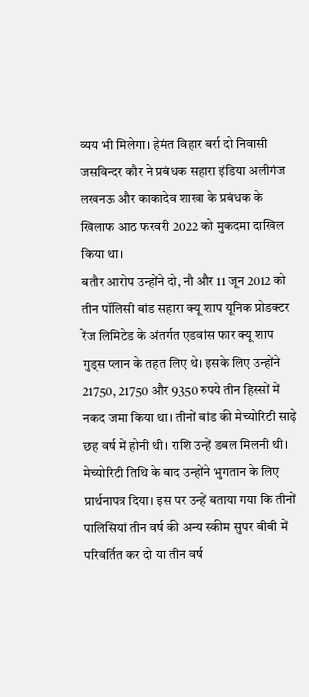व्यय भी मिलेगा। हेमंत विहार बर्रा दो निवासी जसविन्दर कौर ने प्रबंधक सहारा इंडिया अलीगंज लखनऊ और काकादेव शाखा के प्रबंधक के खिलाफ आठ फरवरी 2022 को मुकदमा दाखिल किया था।
बतौर आरोप उन्होंने दो, नौ और 11 जून 2012 को तीन पॉलिसी बांड सहारा क्यू शाप यूनिक प्रोडक्टर रेंज लिमिटेड के अंतर्गत एडवांस फार क्यू शाप गुड्स प्लान के तहत लिए थे। इसके लिए उन्होंने 21750, 21750 और 9350 रुपये तीन हिस्सों में नकद जमा किया था। तीनों बांड की मेच्योरिटी साढ़े छह वर्ष में होनी थी। राशि उन्हें डबल मिलनी थी। मेच्योरिटी तिथि के बाद उन्होंने भुगतान के लिए प्रार्थनापत्र दिया। इस पर उन्हें बताया गया कि तीनों पालिसियां तीन वर्ष की अन्य स्कीम सुपर बीबी में परिवर्तित कर दो या तीन वर्ष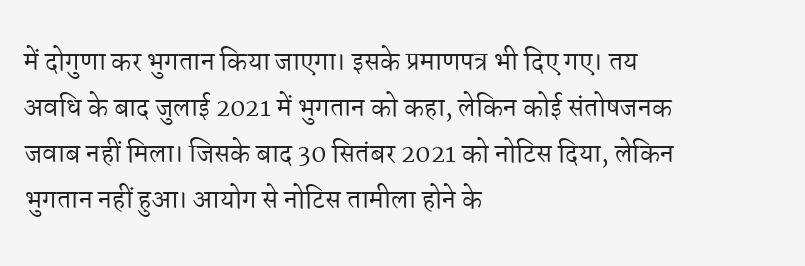में दोगुणा कर भुगतान किया जाएगा। इसके प्रमाणपत्र भी दिए गए। तय अवधि के बाद जुलाई 2021 में भुगतान को कहा, लेकिन कोई संतोषजनक जवाब नहीं मिला। जिसके बाद 30 सितंबर 2021 को नोटिस दिया, लेकिन भुगतान नहीं हुआ। आयोग से नोटिस तामीला होने के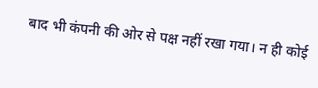बाद भी कंपनी की ओर से पक्ष नहीं रखा गया। न ही कोई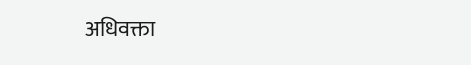अधिवक्ता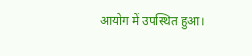आयोग में उपस्थित हुआ।